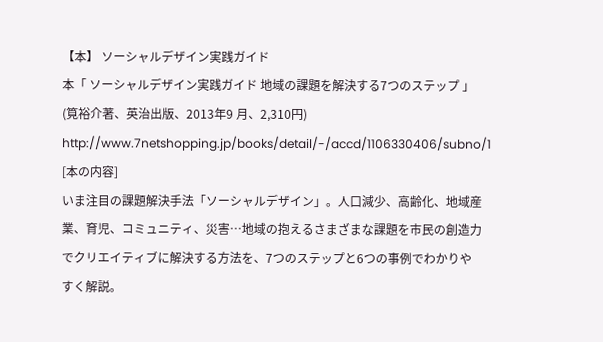【本】 ソーシャルデザイン実践ガイド
本「 ソーシャルデザイン実践ガイド 地域の課題を解決する7つのステップ 」
(筧裕介著、英治出版、2013年9 月、2,310円)
http://www.7netshopping.jp/books/detail/-/accd/1106330406/subno/1
[本の内容]
いま注目の課題解決手法「ソーシャルデザイン」。人口減少、高齢化、地域産
業、育児、コミュニティ、災害…地域の抱えるさまざまな課題を市民の創造力
でクリエイティブに解決する方法を、7つのステップと6つの事例でわかりや
すく解説。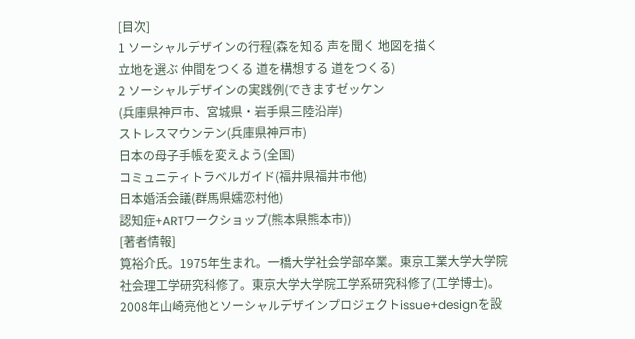[目次]
1 ソーシャルデザインの行程(森を知る 声を聞く 地図を描く
立地を選ぶ 仲間をつくる 道を構想する 道をつくる)
2 ソーシャルデザインの実践例(できますゼッケン
(兵庫県神戸市、宮城県・岩手県三陸沿岸)
ストレスマウンテン(兵庫県神戸市)
日本の母子手帳を変えよう(全国)
コミュニティトラベルガイド(福井県福井市他)
日本婚活会議(群馬県嬬恋村他)
認知症+ARTワークショップ(熊本県熊本市))
[著者情報]
筧裕介氏。1975年生まれ。一橋大学社会学部卒業。東京工業大学大学院
社会理工学研究科修了。東京大学大学院工学系研究科修了(工学博士)。2008年山崎亮他とソーシャルデザインプロジェクトissue+designを設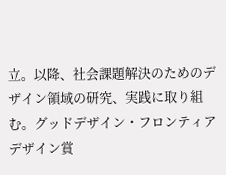立。以降、社会課題解決のためのデザイン領域の研究、実践に取り組む。グッドデザイン・フロンティアデザイン賞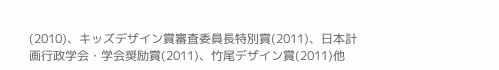(2010)、キッズデザイン賞審査委員長特別賞(2011)、日本計画行政学会・学会奨励賞(2011)、竹尾デザイン賞(2011)他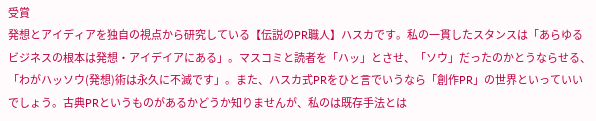受賞
発想とアイディアを独自の視点から研究している【伝説のPR職人】ハスカです。私の一貫したスタンスは「あらゆるビジネスの根本は発想・アイデイアにある」。マスコミと読者を「ハッ」とさせ、「ソウ」だったのかとうならせる、「わがハッソウ(発想)術は永久に不滅です」。また、ハスカ式PRをひと言でいうなら「創作PR」の世界といっていいでしょう。古典PRというものがあるかどうか知りませんが、私のは既存手法とは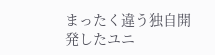まったく違う独自開発したユニ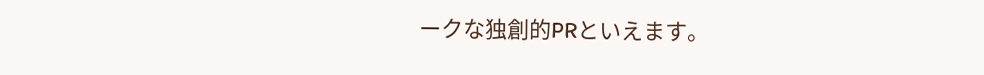ークな独創的PRといえます。